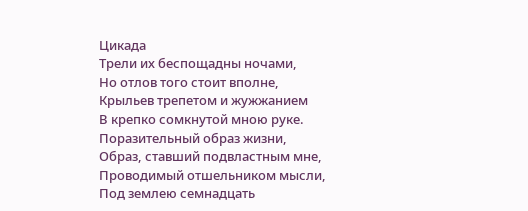Цикада
Трели их беспощадны ночами,
Но отлов того стоит вполне,
Крыльев трепетом и жужжанием
В крепко сомкнутой мною руке.
Поразительный образ жизни,
Образ, ставший подвластным мне,
Проводимый отшельником мысли,
Под землею семнадцать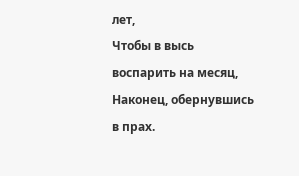лет,
Чтобы в высь воспарить на месяц,
Наконец, обернувшись в прах.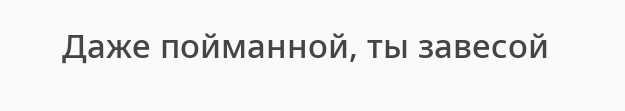Даже пойманной, ты завесой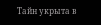Тайн укрыта в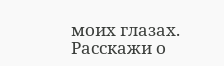моих глазах.
Расскажи о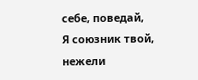себе, поведай,
Я союзник твой, нежели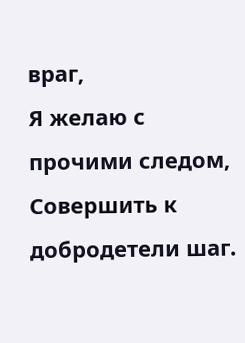враг,
Я желаю с прочими следом,
Совершить к добродетели шаг.